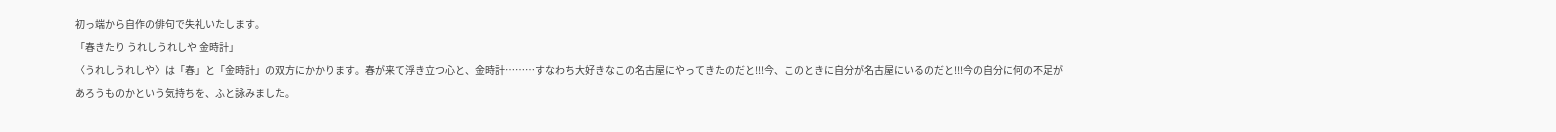初っ端から自作の俳句で失礼いたします。
「春きたり うれしうれしや 金時計」
〈うれしうれしや〉は「春」と「金時計」の双方にかかります。春が来て浮き立つ心と、金時計………すなわち大好きなこの名古屋にやってきたのだと!!!今、このときに自分が名古屋にいるのだと!!!今の自分に何の不足があろうものかという気持ちを、ふと詠みました。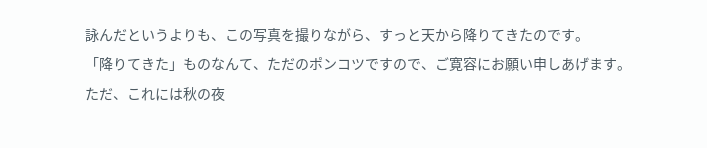詠んだというよりも、この写真を撮りながら、すっと天から降りてきたのです。
「降りてきた」ものなんて、ただのポンコツですので、ご寛容にお願い申しあげます。
ただ、これには秋の夜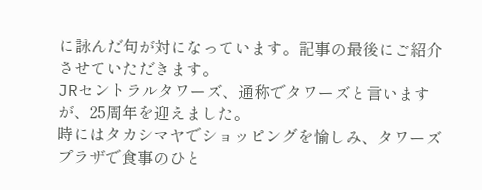に詠んだ句が対になっています。記事の最後にご紹介させていただきます。
JRセントラルタワーズ、通称でタワーズと言いますが、25周年を迎えました。
時にはタカシマヤでショッピングを愉しみ、タワーズプラザで食事のひと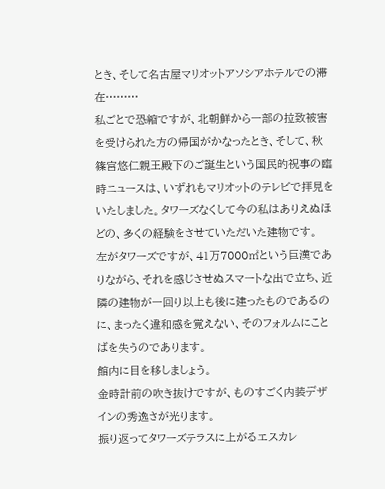とき、そして名古屋マリオットアソシアホテルでの滞在………
私ごとで恐縮ですが、北朝鮮から一部の拉致被害を受けられた方の帰国がかなったとき、そして、秋篠宮悠仁親王殿下のご誕生という国民的祝事の臨時ニュースは、いずれもマリオットのテレビで拝見をいたしました。タワーズなくして今の私はありえぬほどの、多くの経験をさせていただいた建物です。
左がタワーズですが、41万7000㎡という巨漢でありながら、それを感じさせぬスマートな出で立ち、近隣の建物が一回り以上も後に建ったものであるのに、まったく違和感を覚えない、そのフォルムにことばを失うのであります。
館内に目を移しましょう。
金時計前の吹き抜けですが、ものすごく内装デザインの秀逸さが光ります。
振り返ってタワーズテラスに上がるエスカレ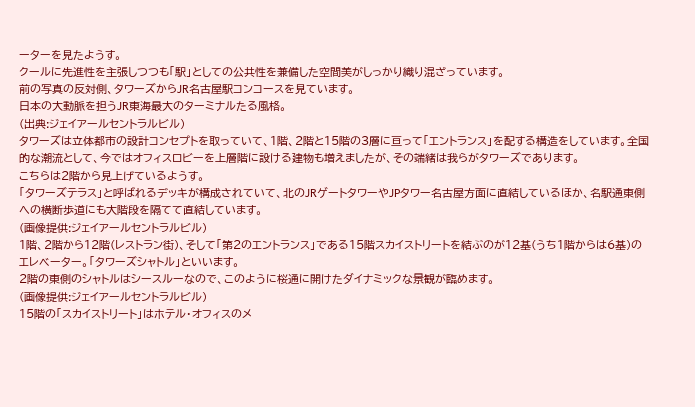ーターを見たようす。
クールに先進性を主張しつつも「駅」としての公共性を兼備した空間美がしっかり織り混ざっています。
前の写真の反対側、タワーズからJR名古屋駅コンコースを見ています。
日本の大動脈を担うJR東海最大のターミナルたる風格。
(出典:ジェイアールセントラルビル)
タワーズは立体都市の設計コンセプトを取っていて、1階、2階と15階の3層に亘って「エントランス」を配する構造をしています。全国的な潮流として、今ではオフィスロビーを上層階に設ける建物も増えましたが、その端緒は我らがタワーズであります。
こちらは2階から見上げているようす。
「タワーズテラス」と呼ばれるデッキが構成されていて、北のJRゲートタワーやJPタワー名古屋方面に直結しているほか、名駅通東側への横断歩道にも大階段を隔てて直結しています。
(画像提供:ジェイアールセントラルビル)
1階、2階から12階(レストラン街)、そして「第2のエントランス」である15階スカイストリートを結ぶのが12基(うち1階からは6基)のエレベーター。「タワーズシャトル」といいます。
2階の東側のシャトルはシースルーなので、このように桜通に開けたダイナミックな景観が臨めます。
(画像提供:ジェイアールセントラルビル)
15階の「スカイストリート」はホテル・オフィスのメ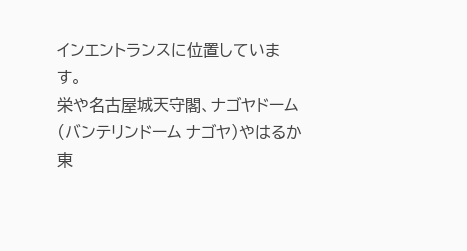インエントランスに位置しています。
栄や名古屋城天守閣、ナゴヤドーム(バンテリンドーム ナゴヤ)やはるか東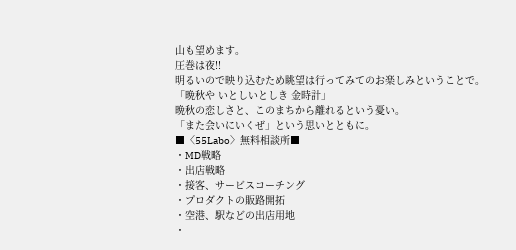山も望めます。
圧巻は夜!!
明るいので映り込むため眺望は行ってみてのお楽しみということで。
「晩秋や いとしいとしき 金時計」
晩秋の恋しさと、このまちから離れるという憂い。
「また会いにいくぜ」という思いとともに。
■〈55Labo〉無料相談所■
・MD戦略
・出店戦略
・接客、サービスコーチング
・プロダクトの販路開拓
・空港、駅などの出店用地
・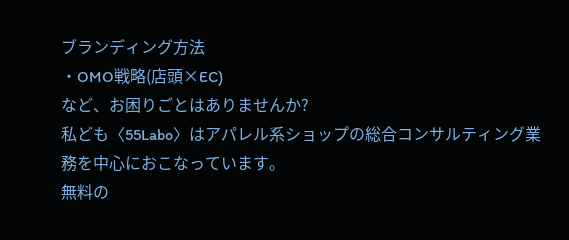ブランディング方法
・OMO戦略(店頭×EC)
など、お困りごとはありませんか?
私ども〈55Labo〉はアパレル系ショップの総合コンサルティング業務を中心におこなっています。
無料の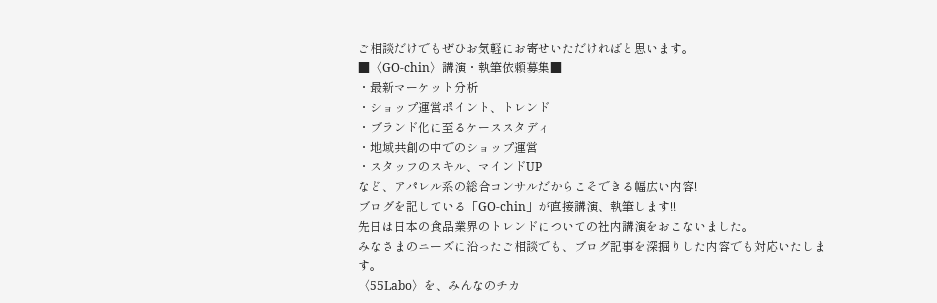ご相談だけでもぜひお気軽にお寄せいただければと思います。
■〈GO-chin〉講演・執筆依頼募集■
・最新マーケット分析
・ショップ運営ポイント、トレンド
・ブランド化に至るケーススタディ
・地域共創の中でのショップ運営
・スタッフのスキル、マインドUP
など、アパレル系の総合コンサルだからこそできる幅広い内容!
ブログを記している「GO-chin」が直接講演、執筆します!!
先日は日本の食品業界のトレンドについての社内講演をおこないました。
みなさまのニーズに沿ったご相談でも、ブログ記事を深掘りした内容でも対応いたします。
〈55Labo〉を、みんなのチカ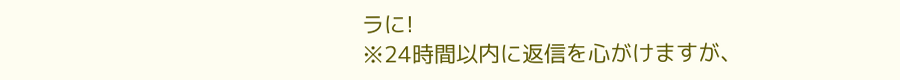ラに!
※24時間以内に返信を心がけますが、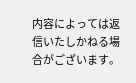内容によっては返信いたしかねる場合がございます。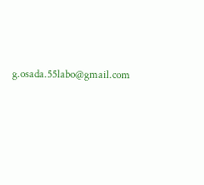g.osada.55labo@gmail.com